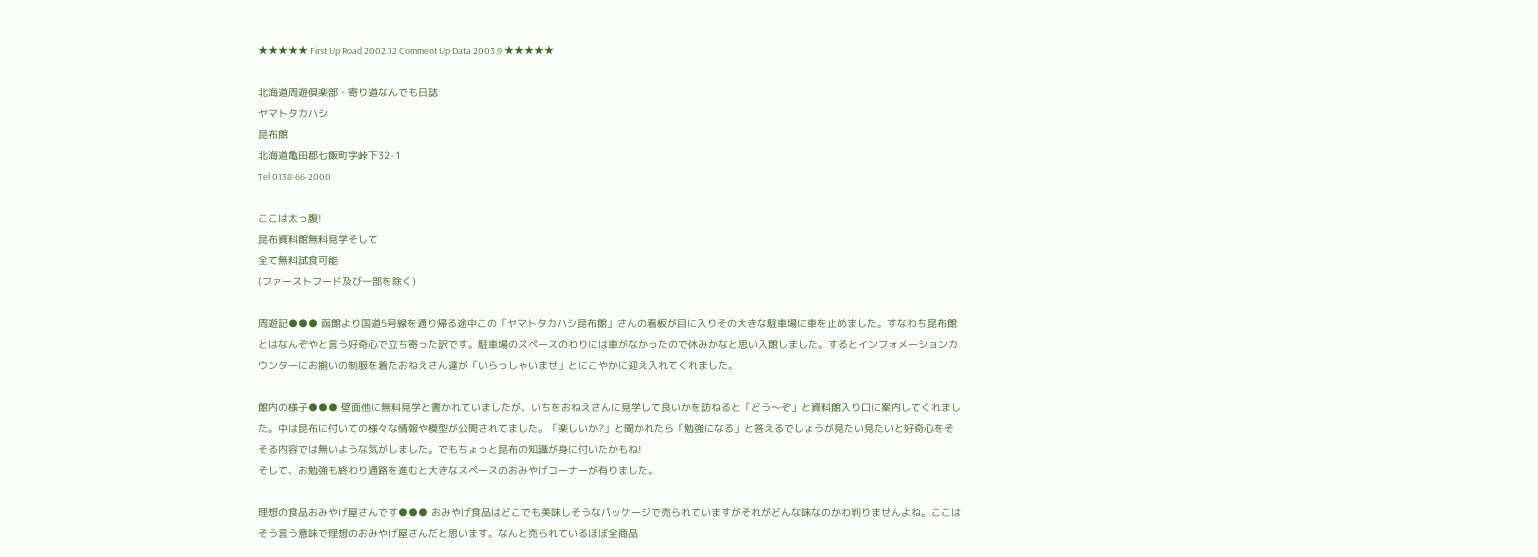★★★★★ First Up Road 2002.12 Comment Up Data 2003.9 ★★★★★

北海道周遊倶楽部・寄り道なんでも日誌
ヤマトタカハシ
昆布館
北海道亀田郡七飯町字峠下32-1
Tel 0138-66-2000

ここは太っ腹!
昆布資料館無料見学そして
全て無料試食可能
(ファーストフード及び一部を除く)

周遊記●●● 函館より国道5号線を通り帰る途中この「ヤマトタカハシ昆布館」さんの看板が目に入りその大きな駐車場に車を止めました。すなわち昆布館とはなんぞやと言う好奇心で立ち寄った訳です。駐車場のスペースのわりには車がなかったので休みかなと思い入館しました。するとインフォメーションカウンターにお揃いの制服を着たおねえさん達が「いらっしゃいませ」とにこやかに迎え入れてくれました。

館内の様子●●● 壁面他に無料見学と書かれていましたが、いちをおねえさんに見学して良いかを訪ねると「どう〜ぞ」と資料館入り口に案内してくれました。中は昆布に付いての様々な情報や模型が公開されてました。「楽しいか?」と聞かれたら「勉強になる」と答えるでしょうが見たい見たいと好奇心をそそる内容では無いような気がしました。でもちょっと昆布の知識が身に付いたかもね!
そして、お勉強も終わり通路を進むと大きなスペースのおみやげコーナーが有りました。

理想の食品おみやげ屋さんです●●● おみやげ食品はどこでも美味しそうなパッケージで売られていますがそれがどんな味なのかわ判りませんよね。ここはそう言う意味で理想のおみやげ屋さんだと思います。なんと売られているほぼ全商品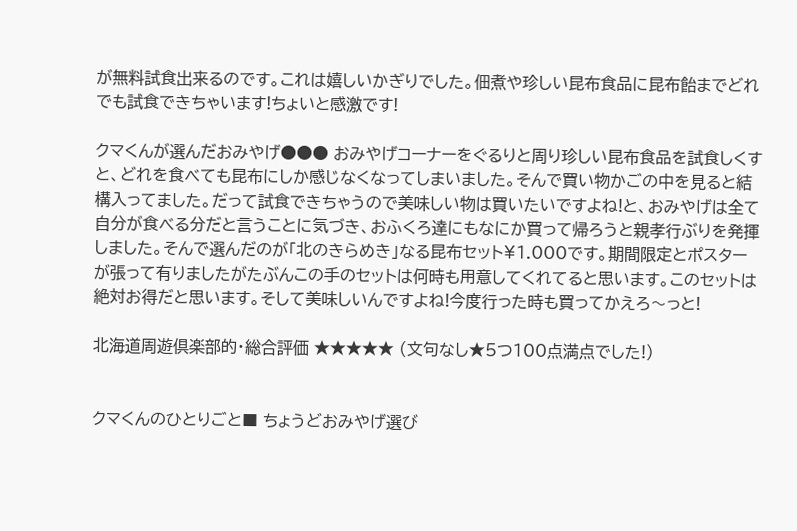が無料試食出来るのです。これは嬉しいかぎりでした。佃煮や珍しい昆布食品に昆布飴までどれでも試食できちゃいます!ちょいと感激です!

クマくんが選んだおみやげ●●● おみやげコーナーをぐるりと周り珍しい昆布食品を試食しくすと、どれを食べても昆布にしか感じなくなってしまいました。そんで買い物かごの中を見ると結構入ってました。だって試食できちゃうので美味しい物は買いたいですよね!と、おみやげは全て自分が食べる分だと言うことに気づき、おふくろ達にもなにか買って帰ろうと親孝行ぶりを発揮しました。そんで選んだのが「北のきらめき」なる昆布セット¥1.000です。期間限定とポスターが張って有りましたがたぶんこの手のセットは何時も用意してくれてると思います。このセットは絶対お得だと思います。そして美味しいんですよね!今度行った時も買ってかえろ〜っと!

北海道周遊倶楽部的・総合評価 ★★★★★ (文句なし★5つ100点満点でした!)


クマくんのひとりごと■ ちょうどおみやげ選び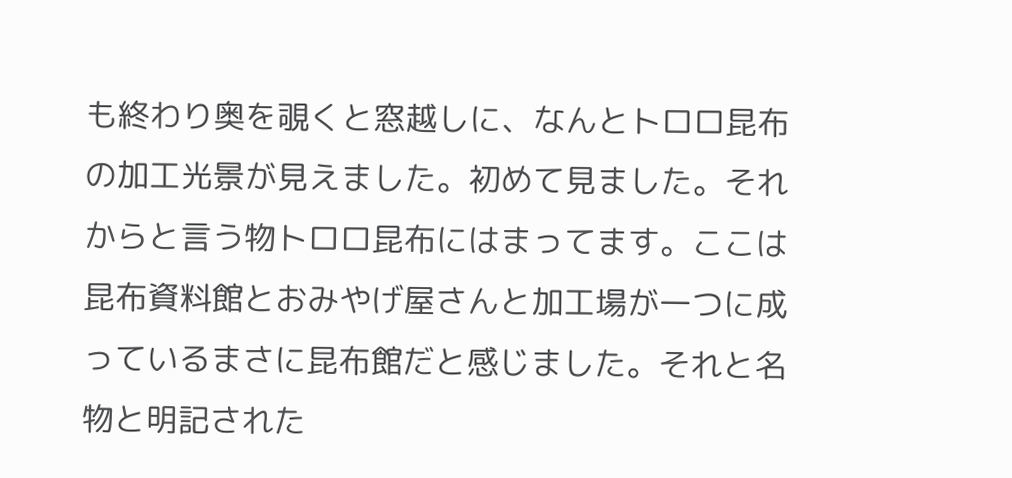も終わり奥を覗くと窓越しに、なんとトロロ昆布の加工光景が見えました。初めて見ました。それからと言う物トロロ昆布にはまってます。ここは昆布資料館とおみやげ屋さんと加工場が一つに成っているまさに昆布館だと感じました。それと名物と明記された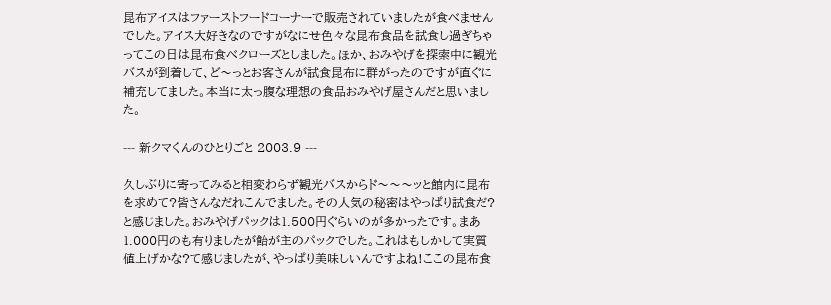昆布アイスはファーストフードコーナーで販売されていましたが食べませんでした。アイス大好きなのですがなにせ色々な昆布食品を試食し過ぎちゃってこの日は昆布食べクローズとしました。ほか、おみやげを探索中に観光バスが到着して、ど〜っとお客さんが試食昆布に群がったのですが直ぐに補充してました。本当に太っ腹な理想の食品おみやげ屋さんだと思いました。

--- 新クマくんのひとりごと 2003.9 ---

久しぶりに寄ってみると相変わらず観光バスからド〜〜〜ッと館内に昆布を求めて?皆さんなだれこんでました。その人気の秘密はやっぱり試食だ?と感じました。おみやげパックは1.500円ぐらいのが多かったです。まあ1.000円のも有りましたが飴が主のパックでした。これはもしかして実質値上げかな?て感じましたが、やっぱり美味しいんですよね!ここの昆布食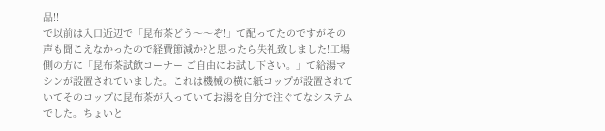品!!
で以前は入口近辺で「昆布茶どう〜〜ぞ!」て配ってたのですがその声も聞こえなかったので経費節減か?と思ったら失礼致しました!工場側の方に「昆布茶試飲コーナー ご自由にお試し下さい。」て給湯マシンが設置されていました。これは機械の横に紙コップが設置されていてそのコップに昆布茶が入っていてお湯を自分で注ぐてなシステムでした。ちょいと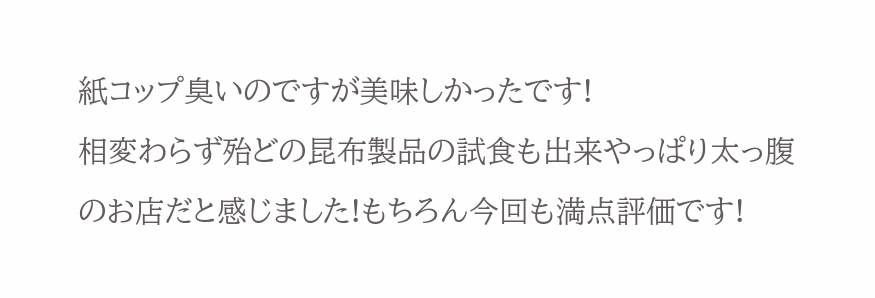紙コップ臭いのですが美味しかったです!
相変わらず殆どの昆布製品の試食も出来やっぱり太っ腹のお店だと感じました!もちろん今回も満点評価です!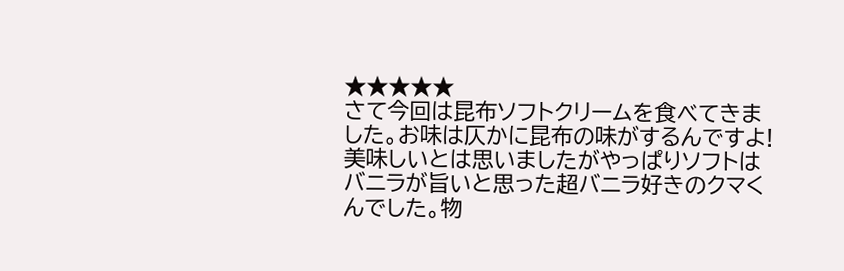★★★★★
さて今回は昆布ソフトクリームを食べてきました。お味は仄かに昆布の味がするんですよ!美味しいとは思いましたがやっぱりソフトはバニラが旨いと思った超バニラ好きのクマくんでした。物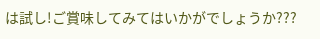は試し!ご賞味してみてはいかがでしょうか???